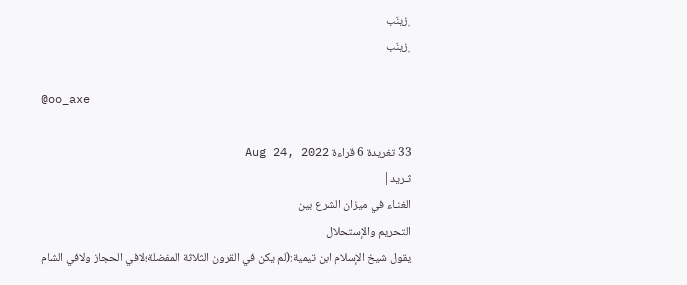﮼زينَب
﮼زينَب

@oo_axe

33 تغريدة 6 قراءة Aug 24, 2022
ثـريد|
الغنـاء في ميزان الشرع بين
التحريم والإستحلال
يقول شيخ الإسلام ابن تيمية:(لم يكن في القرون الثلاثة المفضلة؛لافي الحجاز ولافي الشام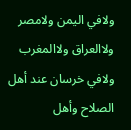ولافي اليمن ولامصر ولاالعراق ولاالمغرب ولافي خرسان عند أهل الصلاح وأهل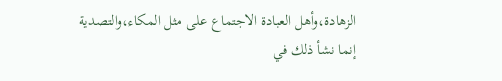الزهادة،وأهل العبادة الاجتماع على مثل المكاء،والتصدية
إنما نشأ ذلك في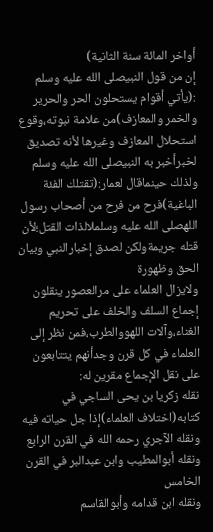أواخر المائة سنة الثانية)
إن من قول النبيصلى الله عليه وسلم :(يأتي أقوام يستحلون الحر والحرير والخمر والمعازف)من علامة نبوته،وقوع استحلال المعازف وغيرها لأنه تصديق لخبرأخبر به النبيصلى الله عليه وسلم
ولذلك حينماقال لعمار:(تقتلك الفئة الباغية)فرح من فرح من أصحاب رسول اللهصلى الله عليه وسلملالذات القتل؛لأن قتله جريمةولكن لصدق إخبارالنبي وبيان الحق وظهورة
ولايزال العلماء على مرالعصور ينقلون إجماع السلف والخلف على تحريم الغناء،وآلات اللهووالطرب،فمن نظر إلى العلماء في كل قرن وجدأنهم يتتابعون على نقل الإجماع مقرين له:
نقله زكريا بن يحى الساجي في كتابه(اختلاف العلماء)إذا جل حياته فيه ونقله الآجري رحمه الله في القرن الرابع
ونقله أبوالمطيب وابن عبدالبر في القرن الخامس
ونقله ابن قدامه وأبوالقاسم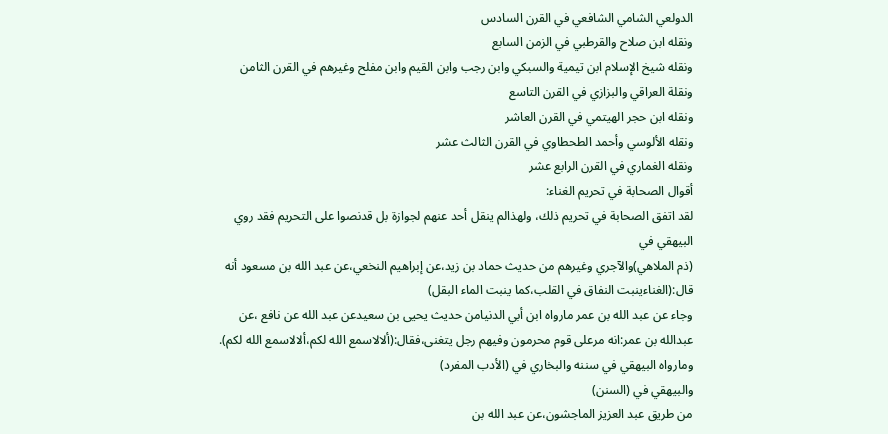الدولعي الشامي الشافعي في القرن السادس
ونقله ابن صلاح والقرطبي في الزمن السابع
ونقله شيخ الإسلام ابن تيمية والسبكي وابن رجب وابن القيم وابن مفلح وغيرهم في القرن الثامن
ونقلة العراقي والبزازي في القرن التاسع
ونقله ابن حجر الهيتمي في القرن العاشر
ونقله الألوسي وأحمد الطحطاوي في القرن الثالث عشر
ونقله الغماري في القرن الرابع عشر
أقوال الصحابة في تحريم الغناء:
لقد اتفق الصحابة في تحريم ذلك، ولهذالم ينقل أحد عنهم لجوازة بل قدنصوا على التحريم فقد روي البيهقي في
(ذم الملاهي)والآجري وغيرهم من حديث حماد بن زيد،عن إبراهيم النخعي،عن عبد الله بن مسعود أنه قال:(الغناءينبت النفاق في القلب،كما ينبت الماء البقل)
وجاء عن عبد الله بن عمر مارواه ابن أبي الدنيامن حديث يحيى بن سعيدعن عبد الله عن نافع ،عن عبدالله بن عمر:انه مرعلى قوم محرمون وفيهم رجل يتغنى،فقال:(ألالاسمع الله لكم،ألالاسمع الله لكم).
ومارواه البيهقي في سننه والبخاري في (الأدب المفرد)
والبيهقي في (السنن)
من طريق عبد العزيز الماجشون،عن عبد الله بن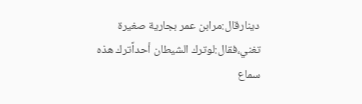دينارقال:مرابن عمر بجارية صغيرة تغني،فقال:لوترك الشيطان أحداًترك هذه
سماع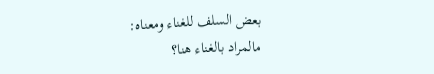بعض السلف للغناء ومعناه:
مالمراد بالغناء هنا؟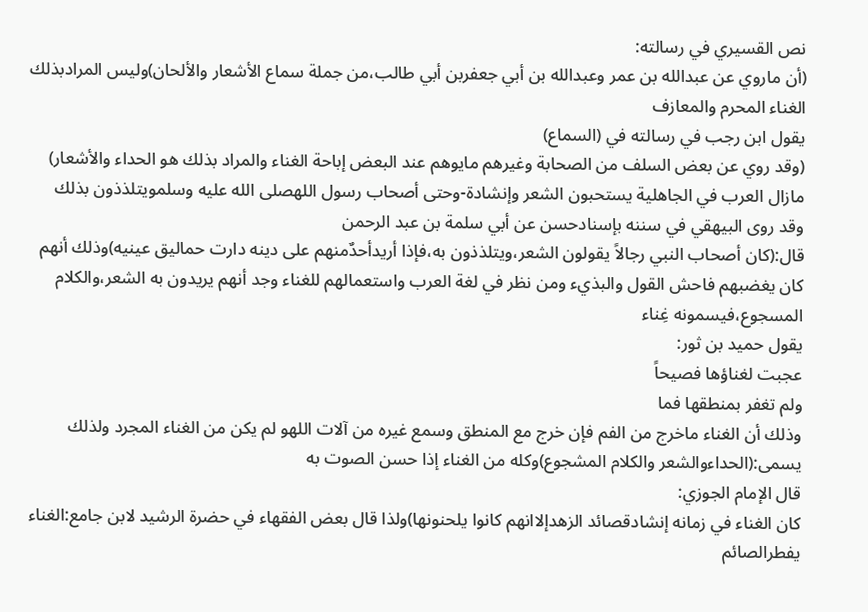نص القسيري في رسالته:
(أن ماروي عن عبدالله بن عمر وعبدالله بن أبي جعفربن أبي طالب،من جملة سماع الأشعار والألحان)وليس المرادبذلك الغناء المحرم والمعازف
يقول ابن رجب في رسالته في (السماع)
(وقد روي عن بعض السلف من الصحابة وغيرهم مايوهم عند البعض إباحة الغناء والمراد بذلك هو الحداء والأشعار)
مازال العرب في الجاهلية يستحبون الشعر وإنشادة-وحتى أصحاب رسول اللهصلى الله عليه وسلمويتلذذون بذلك وقد روى البيهقي في سننه بإسنادحسن عن أبي سلمة بن عبد الرحمن
قال:(كان أصحاب النبي رجالاً يقولون الشعر،ويتلذذون به،فإذا أريدأحدٌمنهم على دينه دارت حماليق عينيه)وذلك أنهم كان يغضبهم فاحش القول والبذيء ومن نظر في لغة العرب واستعمالهم للغناء وجد أنهم يريدون به الشعر،والكلام المسجوع،فيسمونه غِناء
يقول حميد بن ثور:
عجبت لغناؤها فصيحاً
ولم تغفر بمنطقها فما
وذلك أن الغناء ماخرج من الفم فإن خرج مع المنطق وسمع غيره من آلات اللهو لم يكن من الغناء المجرد ولذلك يسمى:(الحداءوالشعر والكلام المشجوع)وكله من الغناء إذا حسن الصوت به
قال الإمام الجوزي:
كان الغناء في زمانه إنشادقصائد الزهدإلاانهم كانوا يلحنونها)ولذا قال بعض الفقهاء في حضرة الرشيد لابن جامع:الغناء يفطرالصائم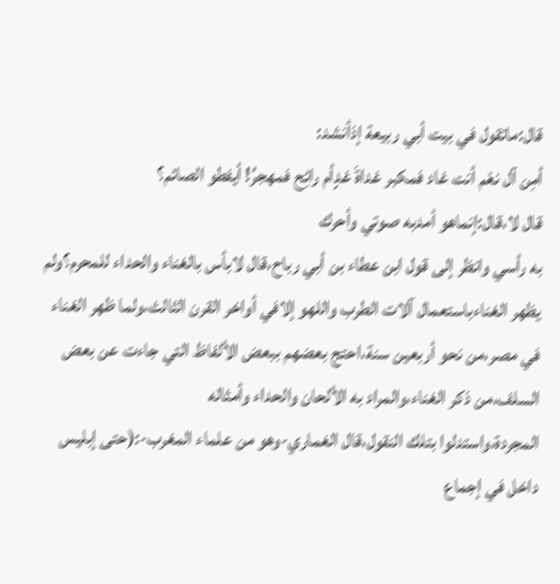قال:ماتقول في بيت أبي ربيعة إذأنشد:
أمِن آل نعْم أنت غاد فمكبر غداةَ غدٍأم رائِح فمهجرُ! أيفطو الصائم؟
قال لا،قال:إنماهو أمدبه صوتي وأحرك
به رأسي وانظر إلى قول ابن عطاء بن أبي رباح،قال لابأس بالغناء والحداء للمحرم؟ولم يظهر الغناءباستعمال آلات الطرب واللهو إلافي أواخر القرن الثالث،ولما ظهر الغناء في مصر،من نحو أربعين سنة،احتج بعضهم ببعض الألفاظ التي جاءت عن بعض السلف،من ذكر الغناء،والمراد به الألحان والحداء وأمثاله
المجردة،واستدلوا بتلك النقول،قال الغماري-وهو من علماء المغرب-:(حتى إبليس داخل في إجماع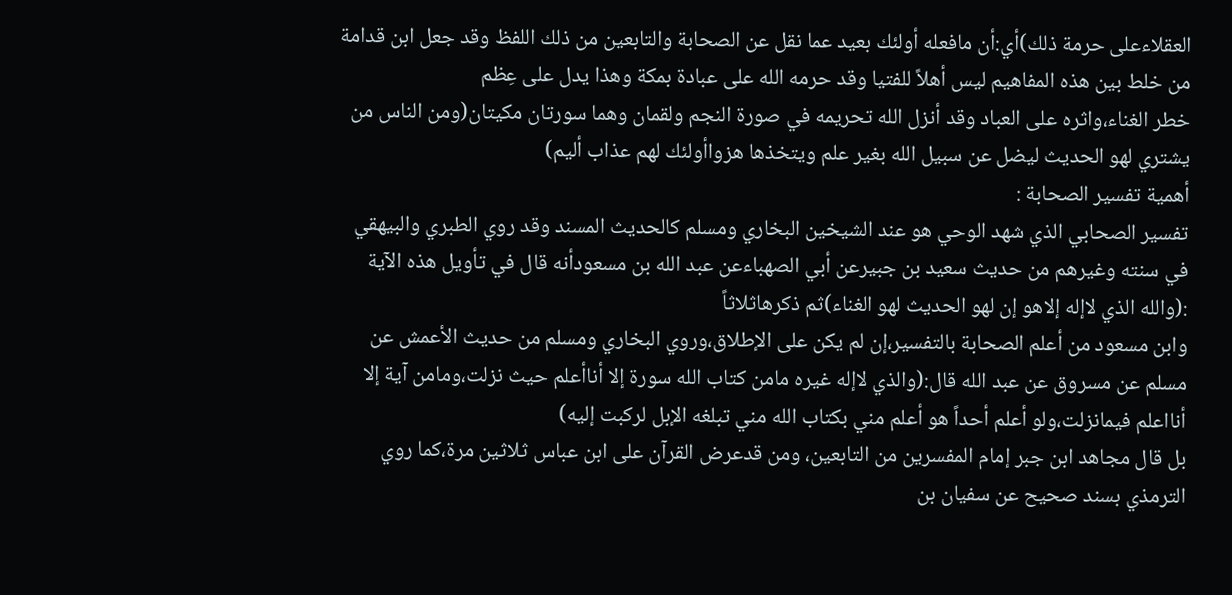العقلاءعلى حرمة ذلك)أي:أن مافعله أولئك بعيد عما نقل عن الصحابة والتابعين من ذلك اللفظ وقد جعل ابن قدامة من خلط بين هذه المفاهيم ليس أهلاً للفتيا وقد حرمه الله على عبادة بمكة وهذا يدل على عِظم
خطر الغناء،واثره على العباد وقد أنزل الله تحريمه في صورة النجم ولقمان وهما سورتان مكيتان(ومن الناس من يشتري لهو الحديث ليضل عن سبيل الله بغير علم ويتخذها هزواأولئك لهم عذاب أليم)
أهمية تفسير الصحابة :
تفسير الصحابي الذي شهد الوحي هو عند الشيخين البخاري ومسلم كالحديث المسند وقد روي الطبري والبيهقي في سنته وغيرهم من حديث سعيد بن جبيرعن أبي الصهباءعن عبد الله بن مسعودأنه قال في تأويل هذه الآية :(والله الذي لاإله إلاهو إن لهو الحديث لهو الغناء)ثم ذكرهاثلاثاً
وابن مسعود من أعلم الصحابة بالتفسير،إن لم يكن على الإطلاق،وروي البخاري ومسلم من حديث الأعمش عن مسلم عن مسروق عن عبد الله قال:(والذي لاإله غيره مامن كتاب الله سورة إلا أناأعلم حيث نزلت،ومامن آية إلا أنااعلم فيمانزلت،ولو أعلم أحداً هو أعلم مني بكتاب الله مني تبلغه الإبل لركبت إليه)
بل قال مجاهد ابن جبر إمام المفسرين من التابعين، ومن قدعرض القرآن على ابن عباس ثلاثين مرة،كما روي الترمذي بسند صحيح عن سفيان بن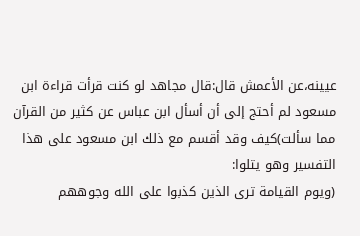عيينه،عن الأعمش قال:قال مجاهد لو كنت قرأت قراءة ابن مسعود لم أحتج إلى أن أسأل ابن عباس عن كثير من القرآن مما سألت)كيف وقد أقسم مع ذلك ابن مسعود على هذا
التفسير وهو يتلوا:
(ويوم القيامة ترى الذين كذبوا على الله وجوههم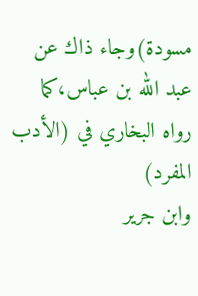مسودة)وجاء ذاك عن عبد الله بن عباس،كما رواه البخاري في (الأدب المفرد)
وابن جرير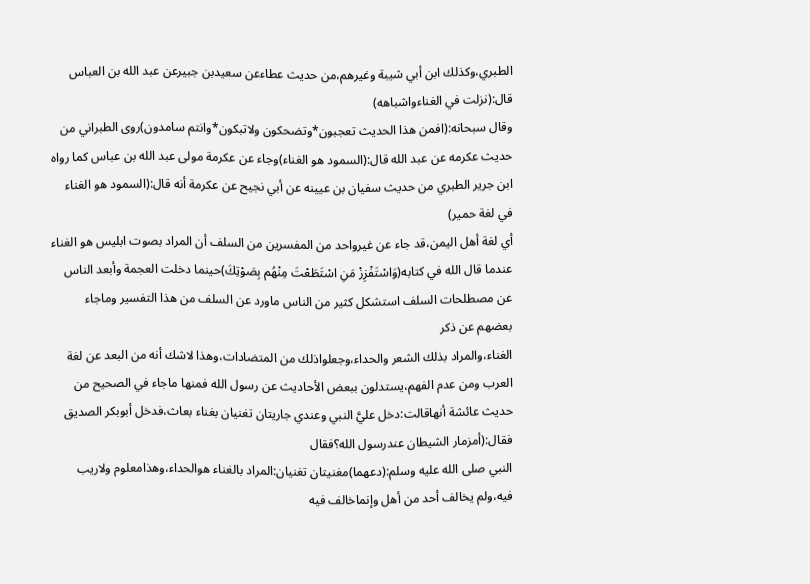الطبري،وكذلك ابن أبي شيبة وغيرهم،من حديث عطاءعن سعيدبن جبيرعن عبد الله بن العباس قال:(نزلت في الغناءواشباهه)
وقال سبحانه:(افمن هذا الحديث تعجبون*وتضحكون ولاتبكون*وانتم سامدون)روى الطبراني من حديث عكرمه عن عبد الله قال:(السمود هو الغناء)وجاء عن عكرمة مولى عبد الله بن عباس كما رواه ابن جرير الطبري من حديث سفيان بن عيينه عن أبي نجيح عن عكرمة أنه قال:(السمود هو الغناء في لغة حمير)
أي لغة أهل اليمن،قد جاء عن غيرواحد من المفسرين من السلف أن المراد بصوت ابليس هو الغناء عندما قال الله في كتابه(وَاسْتَفْزِزْ مَنِ اسْتَطَعْتَ مِنْهُم بِصَوْتِكَ)حينما دخلت العجمة وأبعد الناس عن مصطلحات السلف استشكل كثير من الناس ماورد عن السلف من هذا التفسير وماجاء بعضهم عن ذكر
الغناء،والمراد بذلك الشعر والحداء،وجعلواذلك من المتضادات،وهذا لاشك أنه من البعد عن لغة العرب ومن عدم الفهم،يستدلون ببعض الأحاديث عن رسول الله فمنها ماجاء في الصحيح من حديث عائشة أنهاقالت:دخل عليَّ النبي وعندي جاريتان تغنيان بغناء بعاث،فدخل أبوبكر الصديق
فقال:(أمزمار الشيطان عندرسول الله؟فقال
النبي صلى الله عليه وسلم:(دعهما)مغنيتان تغنيان:المراد بالغناء هوالحداء،وهذامعلوم ولاريب فيه،ولم يخالف أحد من أهل وإنماخالف فيه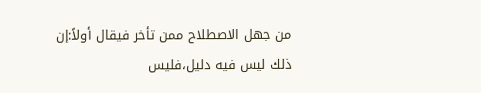من جهل الاصطلاح ممن تأخر فيقال أولاً:إن ذلك ليس فيه دليل،فليس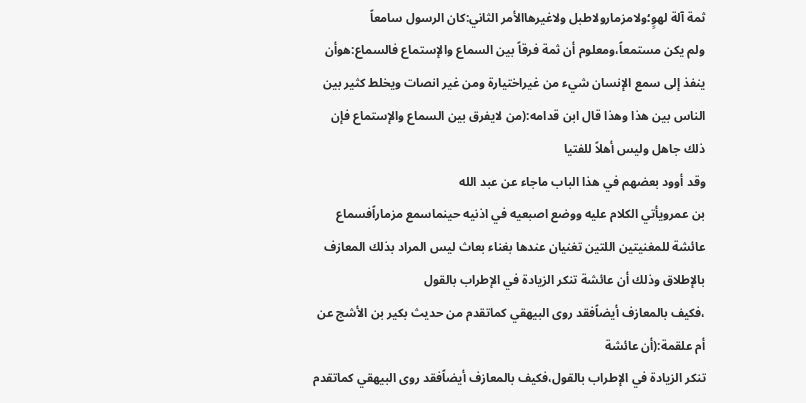ثمة آلة لهوٍ؛ولامزمارولاطبل ولاغيرهاالأمر الثاني:كان الرسول سامعاً
ولم يكن مستمعاً،ومعلوم أن ثمة فرقاً بين السماع والإستماع فالسماع:هوأن ينفذ إلى سمع الإنسان شيء من غيراختيارة ومن غير انصات ويخلط كثير بين الناس بين هذا وهذا قال ابن قدامه:(من لايفرق بين السماع والإستماع فإن ذلك جاهل وليس أهلاً للفتيا
وقد أوود بعضهم في هذا الباب ماجاء عن عبد الله
بن عمرويأتي الكلام عليه ووضع اصبعيه في اذنيه حينماسمع مزماراًفسماع عائشة للمغنيتين اللتين تغنيان عندها بغناء بعاث ليس المراد بذلك المعازف بالإطلاق وذلك أن عائشة تنكر الزيادة في الإطراب بالقول
،فكيف بالمعازف أيضاًفقد روى البيهقي كماتقدم من حديث بكير بن الأشج عن أم علقمة:(أن عائشة
تنكر الزيادة في الإطراب بالقول،فكيف بالمعازف أيضاًفقد روى البيهقي كماتقدم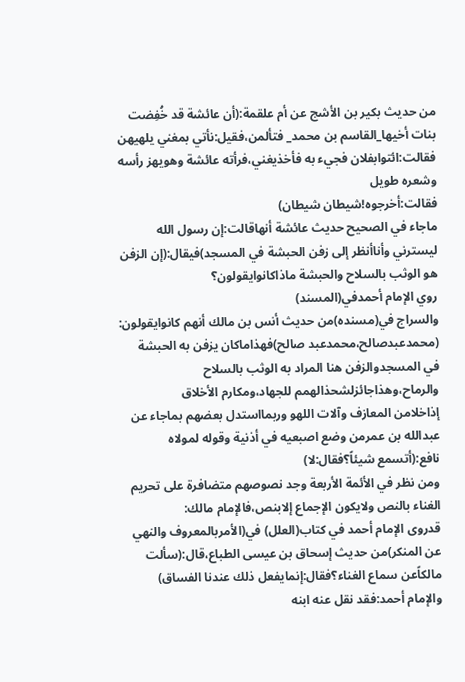من حديث بكير بن الأشج عن أم علقمة:(أن عائشة قد خُفِضت بنات أخيها_القاسم بن محمد_ فتألمن،فقيل:نأتي بمغني يلهيهن فقالت:ائتوابفلان فجيء به فأخذيغني،فرأته عائشة وهويهز رأسه وشعره طويل
فقالت:أخرجوه!شيطان شيطان)
ماجاء في الصحيح حديث عائشة أنهاقالت:إن رسول الله ليسترني وأناأنظر إلى زفن الحبشة في المسجد)فيقال:(إن الزفن هو الوثب بالسلاح والحبشة ماذاكانوايقولون؟
روي الإمام أحمدفي(المسند)
والسراج في(مسنده)من حديث أنس بن مالك أنهم كانوايقولون: (محمدعبدصالح،محمدعبد صالح)فهذاماكان يزفن به الحبشة
في المسجدوالزفن هنا المراد به الوثب بالسلاح والرماح،وهذاجائزلشحذالهمم للجهاد،ومكارم الأخلاق
إذاخلامن المعازف وآلات اللهو وربمااستدل بعضهم بماجاء عن عبدالله بن عمرمن وضع اصبعيه في أذنية وقوله لمولاه نافع:(أتسمع شيئاً؟فقال:لا)
ومن نظر في الأئمة الأربعة وجد نصوصهم متضافرة على تحريم الغناء بالنص ولايكون الإجماع إلابنص،فالإمام مالك:
قدروى الإمام أحمد في كتاب(العلل) في(الأمربالمعروف والنهي عن المنكر)من حديث إسحاق بن عيسى الطباع،قال:(سألت مالكاًعن سماع الغناء؟فقال:إنمايفعل ذلك عندنا الفساق)
والإمام أحمد:فقد نقل عنه ابنه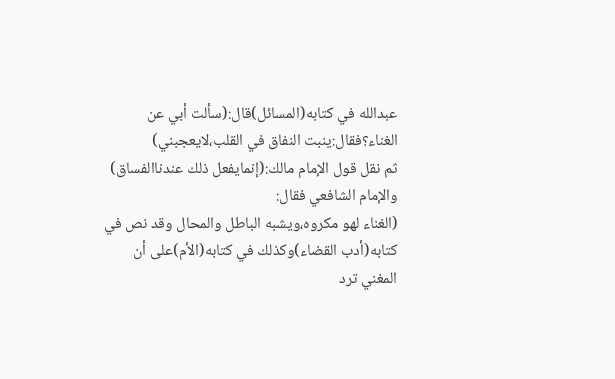عبدالله في كتابه(المسائل)قال:(سألت أبي عن الغناء؟فقال:ينبت النفاق في القلب،لايعجبني)
ثم نقل قول الإمام مالك:(إنمايفعل ذلك عندناالفساق)
والإمام الشافعي فقال:
(الغناء لهو مكروه،ويشبه الباطل والمحال وقد نص في كتابه(أدب القضاء)وكذلك في كتابه(الأم)على أن
المغني ترد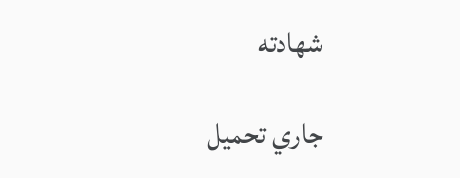شهادته

جاري تحميل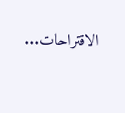الاقتراحات...